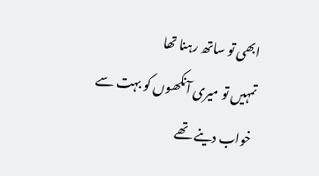ابھی تو ساتھ رہنا تھا
تمہیں تو میری آنکھوں کو بہت سے خواب دینے تھے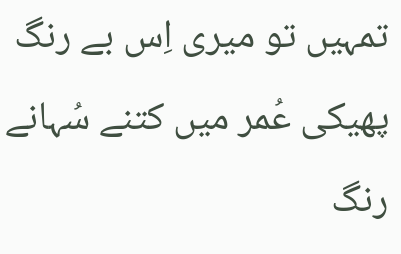تمہیں تو میری اِس بے رنگ پھیکی عُمر میں کتنے سُہانے رنگ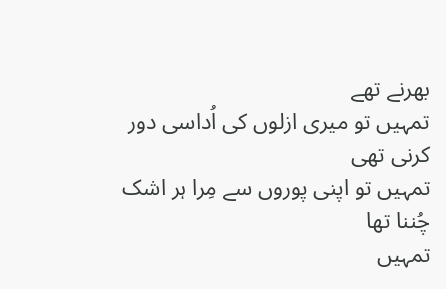بھرنے تھے
تمہیں تو میری ازلوں کی اُداسی دور کرنی تھی
تمہیں تو اپنی پوروں سے مِرا ہر اشک چُننا تھا
تمہیں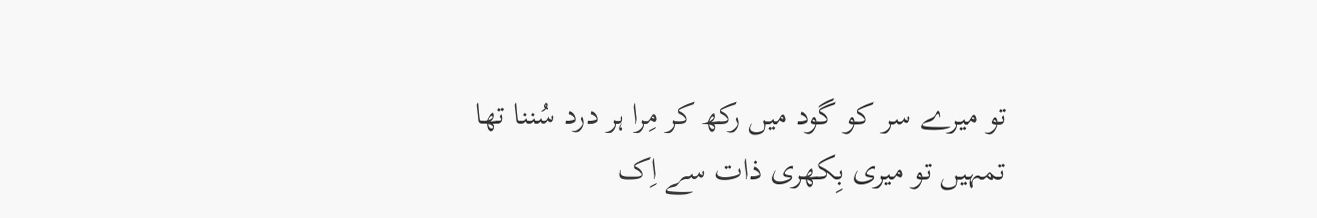تو میرے سر کو گود میں رکھ کر مِرا ہر درد سُننا تھا
تمہیں تو میری بِکھری ذات سے اِک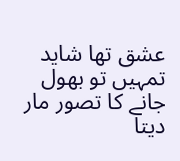عشق تھا شاید
تمہیں تو بھول جانے کا تصور مار دیتا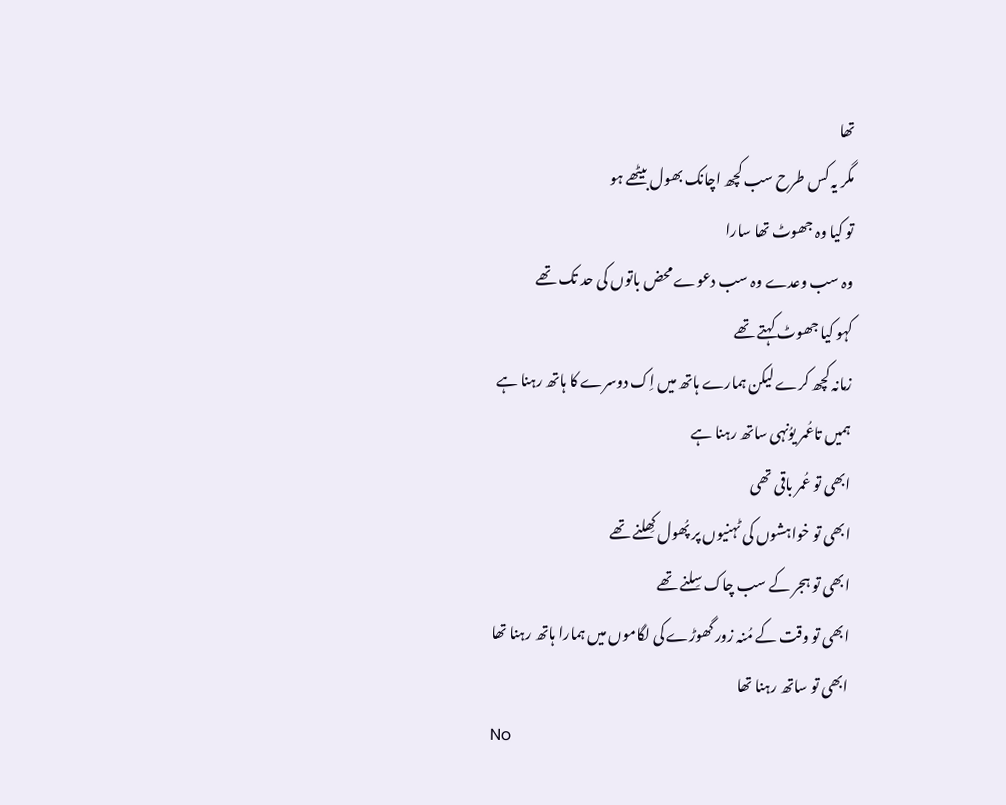تھا
مگر یہ کس طرح سب کچھ اچانک بھول بیٹھے ہو
تو کیا وہ جھوٹ تھا سارا
وہ سب وعدے وہ سب دعوے محض باتوں کی حد تک تھے
کہو کیا جھوٹ کہتے تھے
زمانہ کچھ کرے لیکن ہمارے ہاتھ میں اِک دوسرے کا ہاتھ رہنا ہے
ہمیں تاعُمر یوُنہی ساتھ رہنا ہے
ابھی تو عُمر باقی تھی
ابھی تو خواہشوں کی ٹہنیوں پر پُھول کِھلنے تھے
ابھی تو ہجر کے سب چاک سِلنے تھے
ابھی تو وقت کے مُنہ زور گھوڑے کی لگاموں میں ہمارا ہاتھ رہنا تھا
ابھی تو ساتھ رہنا تھا
No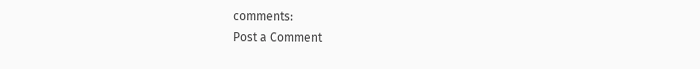comments:
Post a Comment